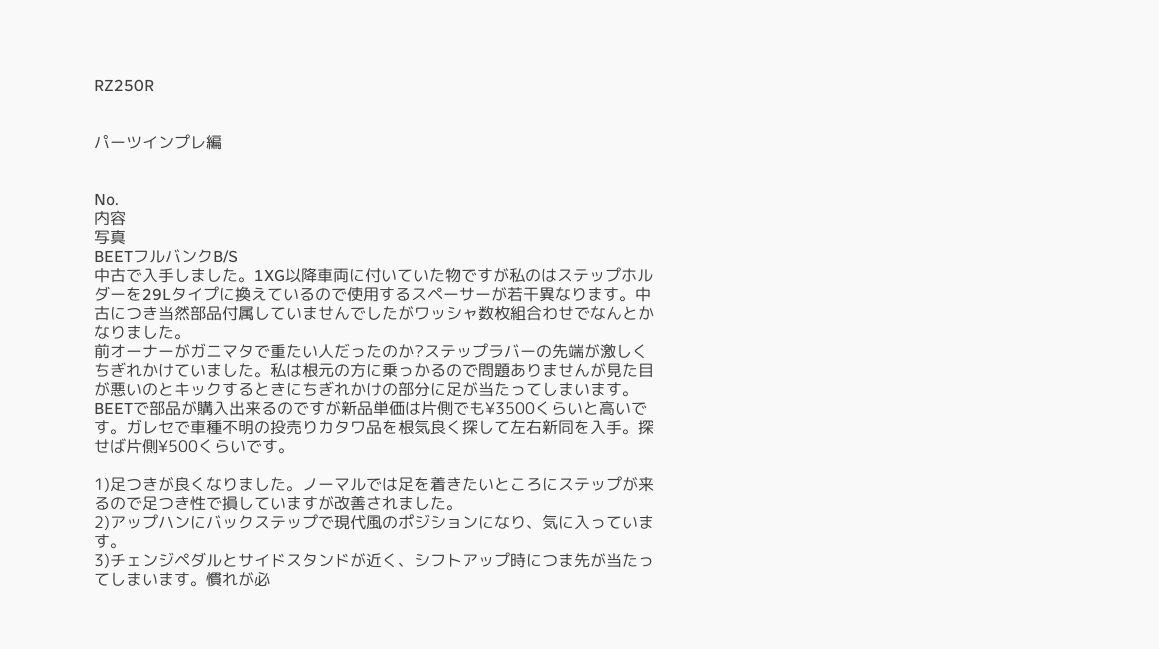RZ250R


パーツインプレ編


No.
内容
写真
BEETフルバンクB/S
中古で入手しました。1XG以降車両に付いていた物ですが私のはステップホルダーを29Lタイプに換えているので使用するスペーサーが若干異なります。中古につき当然部品付属していませんでしたがワッシャ数枚組合わせでなんとかなりました。
前オーナーがガニマタで重たい人だったのか?ステップラバーの先端が激しくちぎれかけていました。私は根元の方に乗っかるので問題ありませんが見た目が悪いのとキックするときにちぎれかけの部分に足が当たってしまいます。
BEETで部品が購入出来るのですが新品単価は片側でも¥3500くらいと高いです。ガレセで車種不明の投売りカタワ品を根気良く探して左右新同を入手。探せば片側¥500くらいです。

1)足つきが良くなりました。ノーマルでは足を着きたいところにステップが来るので足つき性で損していますが改善されました。
2)アップハンにバックステップで現代風のポジションになり、気に入っています。
3)チェンジペダルとサイドスタンドが近く、シフトアップ時につま先が当たってしまいます。慣れが必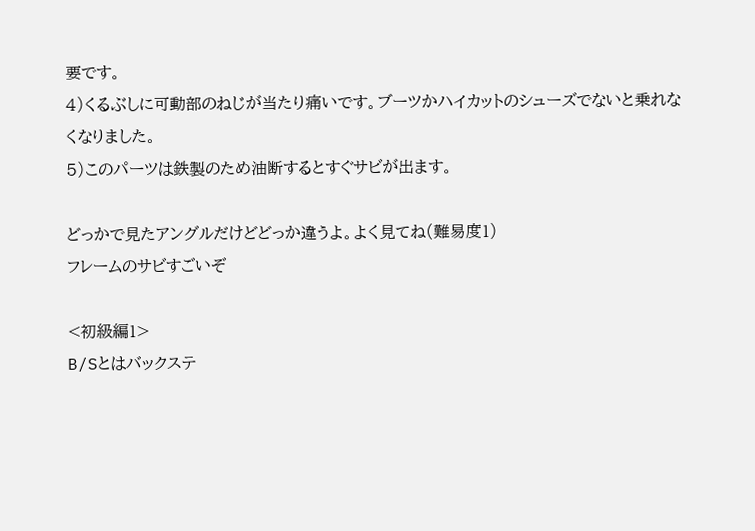要です。
4)くるぶしに可動部のねじが当たり痛いです。ブーツかハイカットのシューズでないと乗れなくなりました。
5)このパーツは鉄製のため油断するとすぐサビが出ます。

どっかで見たアングルだけどどっか違うよ。よく見てね(難易度1)
フレームのサビすごいぞ

<初級編1>
B/Sとはバックステ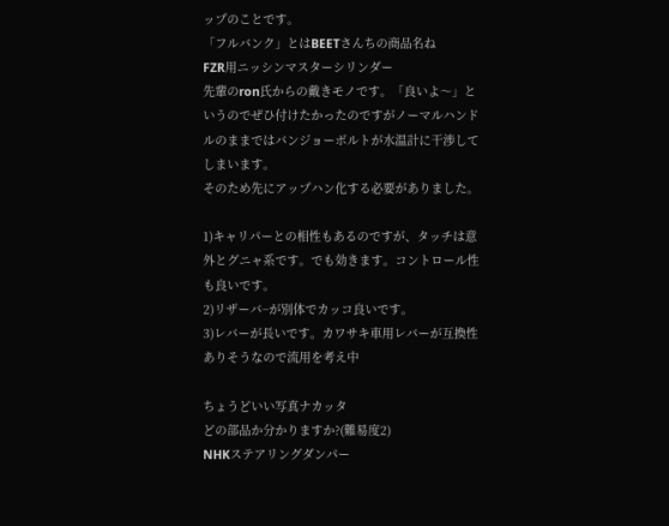ップのことです。
「フルバンク」とはBEETさんちの商品名ね
FZR用ニッシンマスターシリンダー
先輩のron氏からの戴きモノです。「良いよ〜」というのでぜひ付けたかったのですがノーマルハンドルのままではバンジョーボルトが水温計に干渉してしまいます。
そのため先にアップハン化する必要がありました。

1)キャリパーとの相性もあるのですが、タッチは意外とグニャ系です。でも効きます。コントロール性も良いです。
2)リザーバ−が別体でカッコ良いです。
3)レバーが長いです。カワサキ車用レバーが互換性ありそうなので流用を考え中

ちょうどいい写真ナカッタ
どの部品か分かりますか?(難易度2)
NHKステアリングダンパー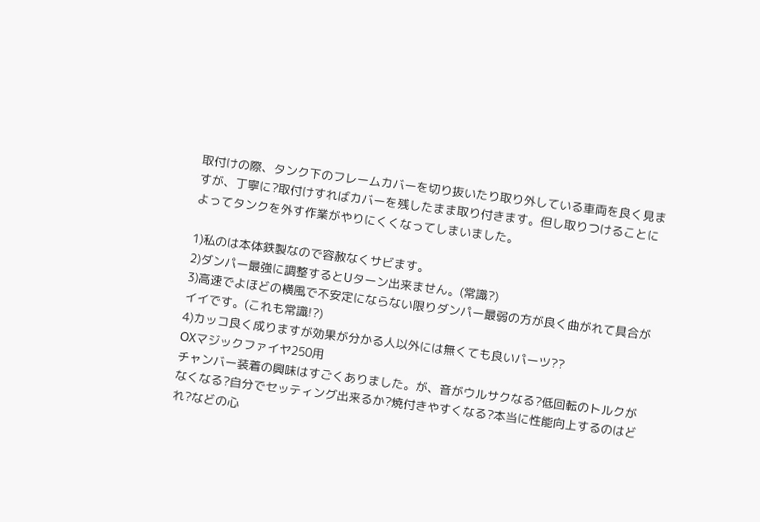取付けの際、タンク下のフレームカバーを切り抜いたり取り外している車両を良く見ますが、丁寧に?取付けすればカバーを残したまま取り付きます。但し取りつけることによってタンクを外す作業がやりにくくなってしまいました。

1)私のは本体鉄製なので容赦なくサビます。
2)ダンパー最強に調整するとUターン出来ません。(常識?)
3)高速でよほどの横風で不安定にならない限りダンパー最弱の方が良く曲がれて具合がイイです。(これも常識!?)
4)カッコ良く成りますが効果が分かる人以外には無くても良いパーツ??
OXマジックファイヤ250用
チャンバー装着の興味はすごくありました。が、音がウルサクなる?低回転のトルクがなくなる?自分でセッティング出来るか?焼付きやすくなる?本当に性能向上するのはどれ?などの心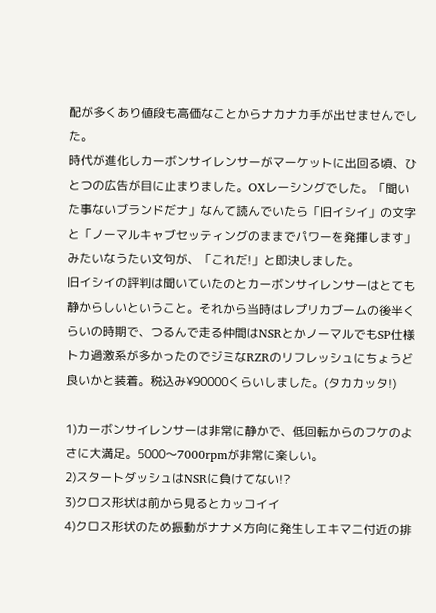配が多くあり値段も高価なことからナカナカ手が出せませんでした。
時代が進化しカーボンサイレンサーがマーケットに出回る頃、ひとつの広告が目に止まりました。OXレーシングでした。「聞いた事ないブランドだナ」なんて読んでいたら「旧イシイ」の文字と「ノーマルキャブセッティングのままでパワーを発揮します」みたいなうたい文句が、「これだ!」と即決しました。
旧イシイの評判は聞いていたのとカーボンサイレンサーはとても静からしいということ。それから当時はレプリカブームの後半くらいの時期で、つるんで走る仲間はNSRとかノーマルでもSP仕様トカ過激系が多かったのでジミなRZRのリフレッシュにちょうど良いかと装着。税込み¥90000くらいしました。(タカカッタ!)

1)カーボンサイレンサーは非常に静かで、低回転からのフケのよさに大満足。5000〜7000rpmが非常に楽しい。
2)スタートダッシュはNSRに負けてない!?
3)クロス形状は前から見るとカッコイイ
4)クロス形状のため振動がナナメ方向に発生しエキマニ付近の排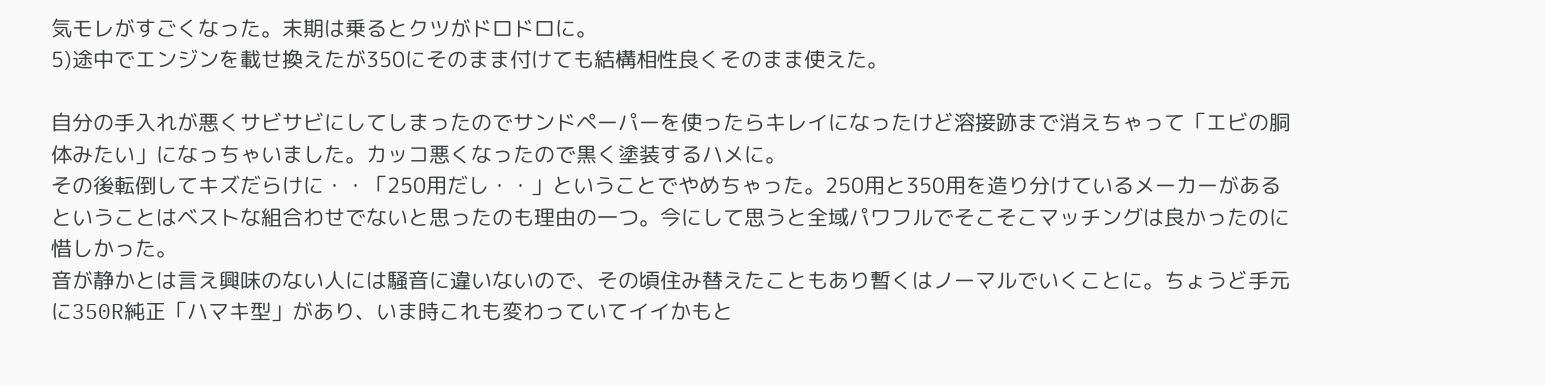気モレがすごくなった。末期は乗るとクツがドロドロに。
5)途中でエンジンを載せ換えたが350にそのまま付けても結構相性良くそのまま使えた。

自分の手入れが悪くサビサビにしてしまったのでサンドペーパーを使ったらキレイになったけど溶接跡まで消えちゃって「エビの胴体みたい」になっちゃいました。カッコ悪くなったので黒く塗装するハメに。
その後転倒してキズだらけに・・「250用だし・・」ということでやめちゃった。250用と350用を造り分けているメーカーがあるということはベストな組合わせでないと思ったのも理由の一つ。今にして思うと全域パワフルでそこそこマッチングは良かったのに惜しかった。
音が静かとは言え興味のない人には騒音に違いないので、その頃住み替えたこともあり暫くはノーマルでいくことに。ちょうど手元に350R純正「ハマキ型」があり、いま時これも変わっていてイイかもと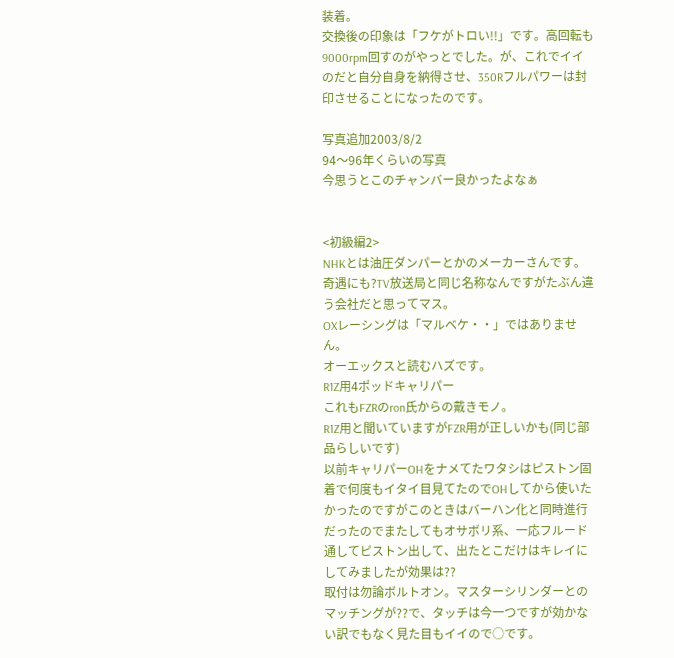装着。
交換後の印象は「フケがトロい!!」です。高回転も9000rpm回すのがやっとでした。が、これでイイのだと自分自身を納得させ、350Rフルパワーは封印させることになったのです。

写真追加2003/8/2
94〜96年くらいの写真
今思うとこのチャンバー良かったよなぁ


<初級編2>
NHKとは油圧ダンパーとかのメーカーさんです。
奇遇にも?TV放送局と同じ名称なんですがたぶん違う会社だと思ってマス。
OXレーシングは「マルベケ・・」ではありません。
オーエックスと読むハズです。
R1Z用4ポッドキャリパー
これもFZRのron氏からの戴きモノ。
R1Z用と聞いていますがFZR用が正しいかも(同じ部品らしいです)
以前キャリパーOHをナメてたワタシはピストン固着で何度もイタイ目見てたのでOHしてから使いたかったのですがこのときはバーハン化と同時進行だったのでまたしてもオサボリ系、一応フルード通してピストン出して、出たとこだけはキレイにしてみましたが効果は??
取付は勿論ボルトオン。マスターシリンダーとのマッチングが??で、タッチは今一つですが効かない訳でもなく見た目もイイので○です。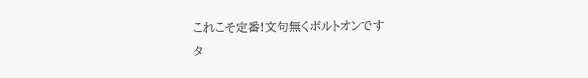これこそ定番!文句無くボルトオンです
タ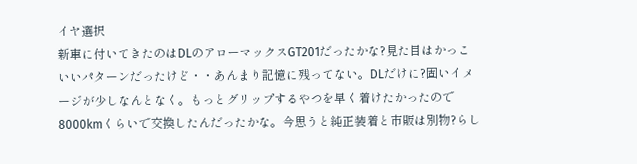イヤ選択
新車に付いてきたのはDLのアローマックスGT201だったかな?見た目はかっこいいパターンだったけど・・あんまり記憶に残ってない。DLだけに?固いイメージが少しなんとなく。もっとグリップするやつを早く着けたかったので8000kmくらいで交換したんだったかな。今思うと純正装着と市販は別物?らし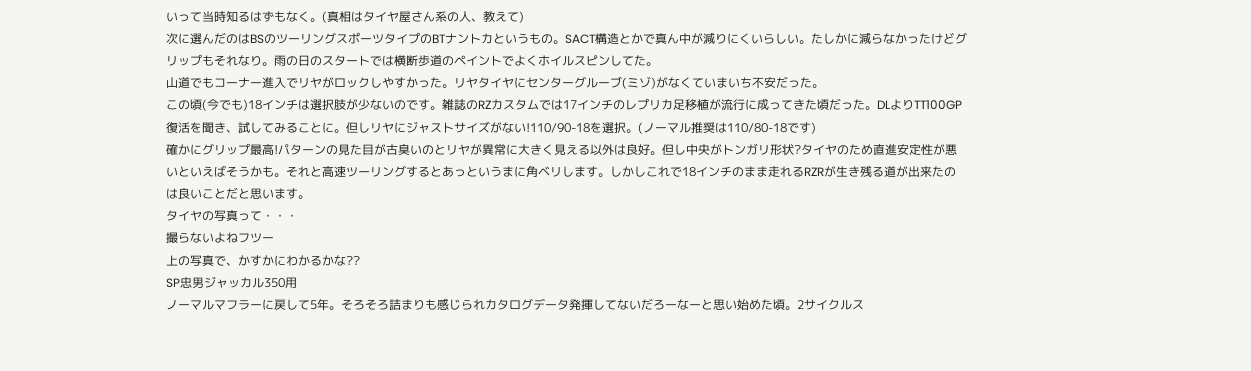いって当時知るはずもなく。(真相はタイヤ屋さん系の人、教えて)
次に選んだのはBSのツーリングスポーツタイプのBTナントカというもの。SACT構造とかで真ん中が減りにくいらしい。たしかに減らなかったけどグリップもそれなり。雨の日のスタートでは横断歩道のペイントでよくホイルスピンしてた。
山道でもコーナー進入でリヤがロックしやすかった。リヤタイヤにセンターグルーブ(ミゾ)がなくていまいち不安だった。
この頃(今でも)18インチは選択肢が少ないのです。雑誌のRZカスタムでは17インチのレプリカ足移植が流行に成ってきた頃だった。DLよりTT100GP復活を聞き、試してみることに。但しリヤにジャストサイズがない!110/90-18を選択。(ノーマル推奨は110/80-18です)
確かにグリップ最高!パターンの見た目が古臭いのとリヤが異常に大きく見える以外は良好。但し中央がトンガリ形状?タイヤのため直進安定性が悪いといえばそうかも。それと高速ツーリングするとあっというまに角ベリします。しかしこれで18インチのまま走れるRZRが生き残る道が出来たのは良いことだと思います。
タイヤの写真って・・・
撮らないよねフツー
上の写真で、かすかにわかるかな??
SP忠男ジャッカル350用
ノーマルマフラーに戻して5年。そろそろ詰まりも感じられカタログデータ発揮してないだろーなーと思い始めた頃。2サイクルス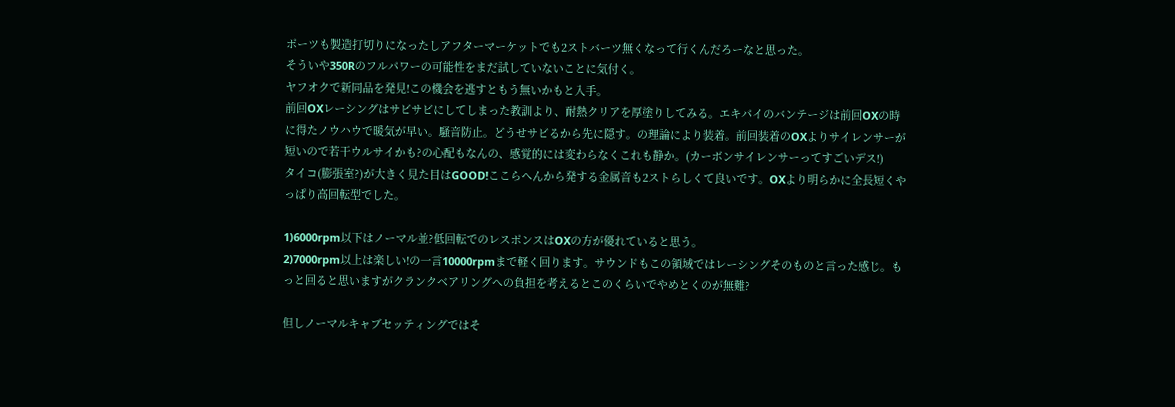ポーツも製造打切りになったしアフターマーケットでも2ストバーツ無くなって行くんだろーなと思った。
そういや350Rのフルパワーの可能性をまだ試していないことに気付く。
ヤフオクで新同品を発見!この機会を逃すともう無いかもと入手。
前回OXレーシングはサビサビにしてしまった教訓より、耐熱クリアを厚塗りしてみる。エキパイのバンテージは前回OXの時に得たノウハウで暖気が早い。騒音防止。どうせサビるから先に隠す。の理論により装着。前回装着のOXよりサイレンサーが短いので若干ウルサイかも?の心配もなんの、感覚的には変わらなくこれも静か。(カーボンサイレンサーってすごいデス!)
タイコ(膨張室?)が大きく見た目はGOOD!ここらへんから発する金属音も2ストらしくて良いです。OXより明らかに全長短くやっぱり高回転型でした。

1)6000rpm以下はノーマル並?低回転でのレスポンスはOXの方が優れていると思う。
2)7000rpm以上は楽しい!の一言10000rpmまで軽く回ります。サウンドもこの領域ではレーシングそのものと言った感じ。もっと回ると思いますがクランクベアリングへの負担を考えるとこのくらいでやめとくのが無難?

但しノーマルキャブセッティングではそ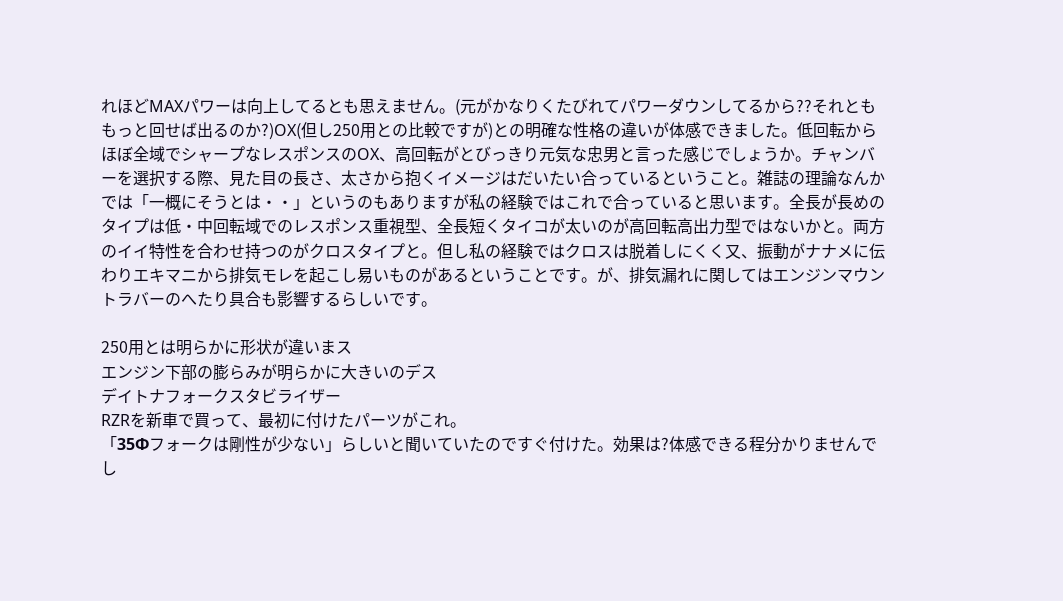れほどMAXパワーは向上してるとも思えません。(元がかなりくたびれてパワーダウンしてるから??それとももっと回せば出るのか?)OX(但し250用との比較ですが)との明確な性格の違いが体感できました。低回転からほぼ全域でシャープなレスポンスのOX、高回転がとびっきり元気な忠男と言った感じでしょうか。チャンバーを選択する際、見た目の長さ、太さから抱くイメージはだいたい合っているということ。雑誌の理論なんかでは「一概にそうとは・・」というのもありますが私の経験ではこれで合っていると思います。全長が長めのタイプは低・中回転域でのレスポンス重視型、全長短くタイコが太いのが高回転高出力型ではないかと。両方のイイ特性を合わせ持つのがクロスタイプと。但し私の経験ではクロスは脱着しにくく又、振動がナナメに伝わりエキマニから排気モレを起こし易いものがあるということです。が、排気漏れに関してはエンジンマウントラバーのへたり具合も影響するらしいです。

250用とは明らかに形状が違いまス
エンジン下部の膨らみが明らかに大きいのデス
デイトナフォークスタビライザー
RZRを新車で買って、最初に付けたパーツがこれ。
「35Φフォークは剛性が少ない」らしいと聞いていたのですぐ付けた。効果は?体感できる程分かりませんでし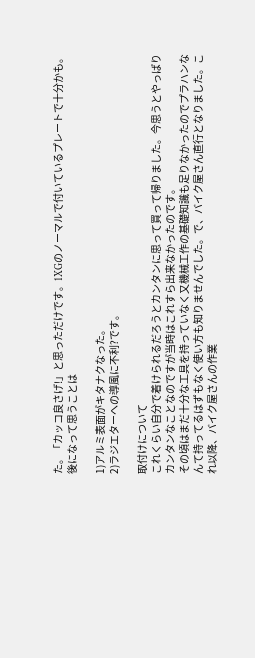た。「カッコ良さげ!」と思っただけです。1XGのノーマルで付いているプレートで十分かも。後になって思うことは

1)アルミ表面がキタナクなった。
2)ラジエターへの導風に不利?です。

取付けについて
これくらい自分で着けられるだろうとカンタンに思って買って帰りました。今思うとやっぱりカンタンなことなのですが当時はこれすら出来なかったのです。
その頃はまだ十分な工具を持っていなく又機械工作の基礎知識も足りなかったのでプラハンなんて持ってるはずもなく使い方も知りませんでした。で、バイク屋さん直行となりました。これ以降、バイク屋さんの作業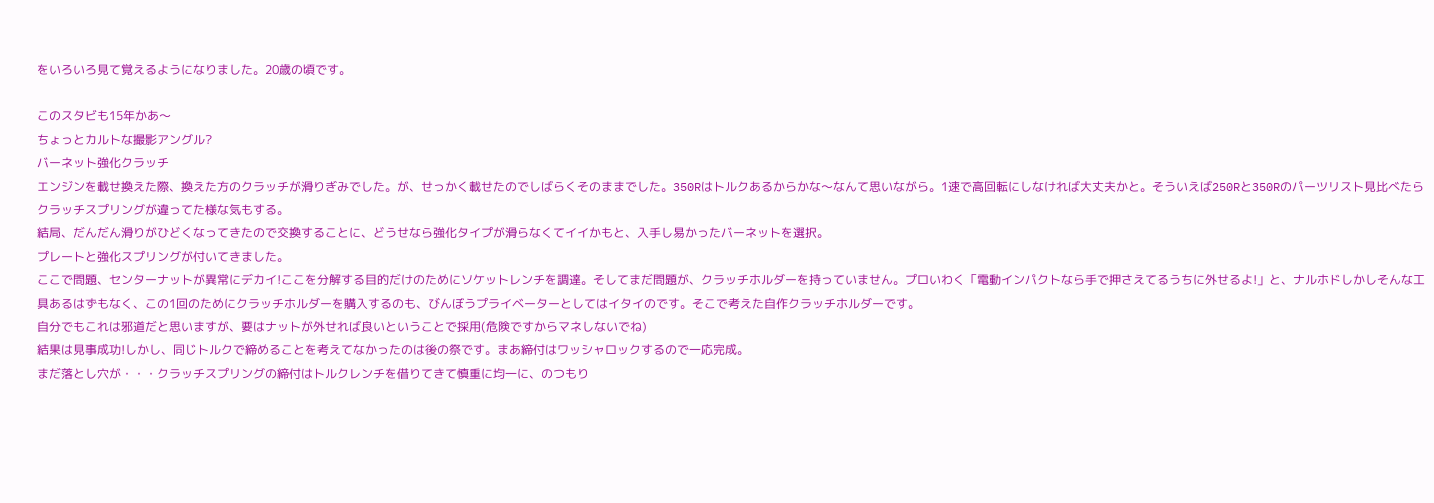をいろいろ見て覚えるようになりました。20歳の頃です。

このスタビも15年かあ〜
ちょっとカルトな撮影アングル?
バーネット強化クラッチ
エンジンを載せ換えた際、換えた方のクラッチが滑りぎみでした。が、せっかく載せたのでしばらくそのままでした。350Rはトルクあるからかな〜なんて思いながら。1速で高回転にしなければ大丈夫かと。そういえば250Rと350Rのパーツリスト見比べたらクラッチスプリングが違ってた様な気もする。
結局、だんだん滑りがひどくなってきたので交換することに、どうせなら強化タイプが滑らなくてイイかもと、入手し易かったバーネットを選択。
プレートと強化スプリングが付いてきました。
ここで問題、センターナットが異常にデカイ!ここを分解する目的だけのためにソケットレンチを調達。そしてまだ問題が、クラッチホルダーを持っていません。プロいわく「電動インパクトなら手で押さえてるうちに外せるよ!」と、ナルホドしかしそんな工具あるはずもなく、この1回のためにクラッチホルダーを購入するのも、びんぼうプライベーターとしてはイタイのです。そこで考えた自作クラッチホルダーです。
自分でもこれは邪道だと思いますが、要はナットが外せれば良いということで採用(危険ですからマネしないでね)
結果は見事成功!しかし、同じトルクで締めることを考えてなかったのは後の祭です。まあ締付はワッシャロックするので一応完成。
まだ落とし穴が・・・クラッチスプリングの締付はトルクレンチを借りてきて慎重に均一に、のつもり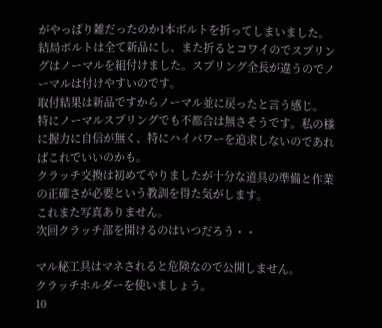がやっぱり雑だったのか1本ボルトを折ってしまいました。
結局ボルトは全て新品にし、また折るとコワイのでスプリングはノーマルを組付けました。スプリング全長が違うのでノーマルは付けやすいのです。
取付結果は新品ですからノーマル並に戻ったと言う感じ。
特にノーマルスプリングでも不都合は無さそうです。私の様に握力に自信が無く、特にハイパワーを追求しないのであればこれでいいのかも。
クラッチ交換は初めてやりましたが十分な道具の準備と作業の正確さが必要という教訓を得た気がします。
これまた写真ありません。
次回クラッチ部を開けるのはいつだろう・・

マル秘工具はマネされると危険なので公開しません。
クラッチホルダーを使いましょう。
10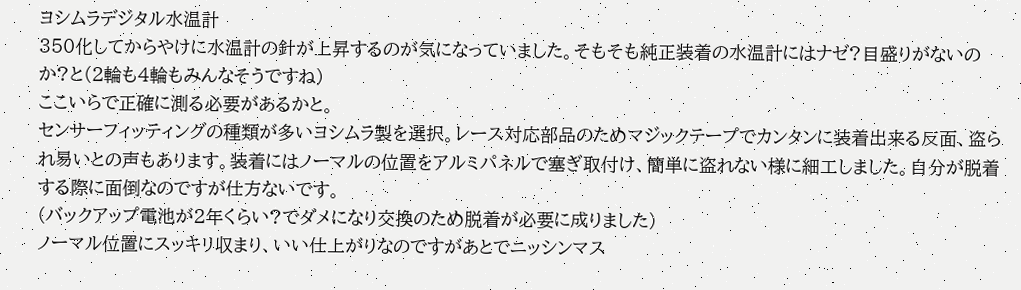ヨシムラデジタル水温計
350化してからやけに水温計の針が上昇するのが気になっていました。そもそも純正装着の水温計にはナゼ?目盛りがないのか?と(2輪も4輪もみんなそうですね)
ここいらで正確に測る必要があるかと。
センサーフィッティングの種類が多いヨシムラ製を選択。レース対応部品のためマジックテープでカンタンに装着出来る反面、盗られ易いとの声もあります。装着にはノーマルの位置をアルミパネルで塞ぎ取付け、簡単に盗れない様に細工しました。自分が脱着する際に面倒なのですが仕方ないです。
(バックアップ電池が2年くらい?でダメになり交換のため脱着が必要に成りました)
ノーマル位置にスッキリ収まり、いい仕上がりなのですがあとでニッシンマス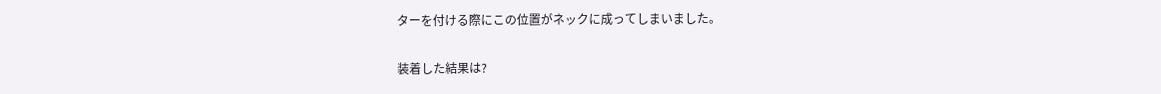ターを付ける際にこの位置がネックに成ってしまいました。

装着した結果は?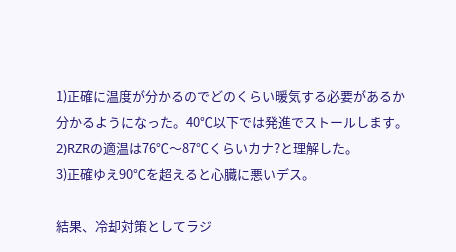1)正確に温度が分かるのでどのくらい暖気する必要があるか分かるようになった。40℃以下では発進でストールします。
2)RZRの適温は76℃〜87℃くらいカナ?と理解した。
3)正確ゆえ90℃を超えると心臓に悪いデス。

結果、冷却対策としてラジ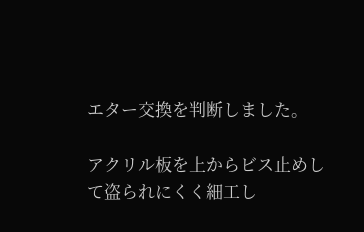エター交換を判断しました。

アクリル板を上からビス止めして盗られにくく細工し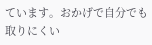ています。おかげで自分でも取りにくい